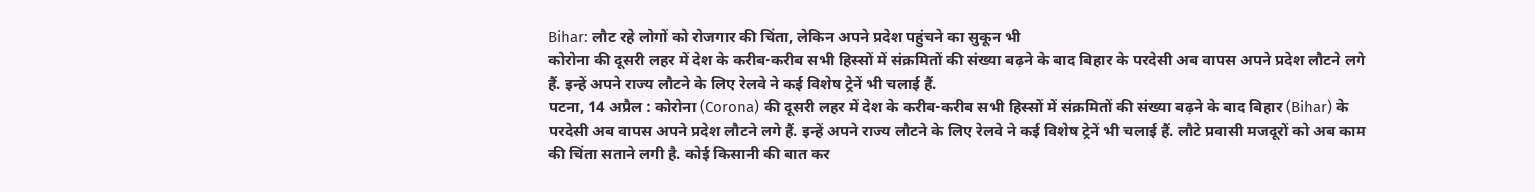Bihar: लौट रहे लोगों को रोजगार की चिंता, लेकिन अपने प्रदेश पहुंचने का सुकून भी
कोरोना की दूसरी लहर में देश के करीब-करीब सभी हिस्सों में संक्रमितों की संख्या बढ़ने के बाद बिहार के परदेसी अब वापस अपने प्रदेश लौटने लगे हैं. इन्हें अपने राज्य लौटने के लिए रेलवे ने कई विशेष ट्रेनें भी चलाई हैं.
पटना, 14 अप्रैल : कोरोना (Corona) की दूसरी लहर में देश के करीब-करीब सभी हिस्सों में संक्रमितों की संख्या बढ़ने के बाद बिहार (Bihar) के परदेसी अब वापस अपने प्रदेश लौटने लगे हैं. इन्हें अपने राज्य लौटने के लिए रेलवे ने कई विशेष ट्रेनें भी चलाई हैं. लौटे प्रवासी मजदूरों को अब काम की चिंता सताने लगी है. कोई किसानी की बात कर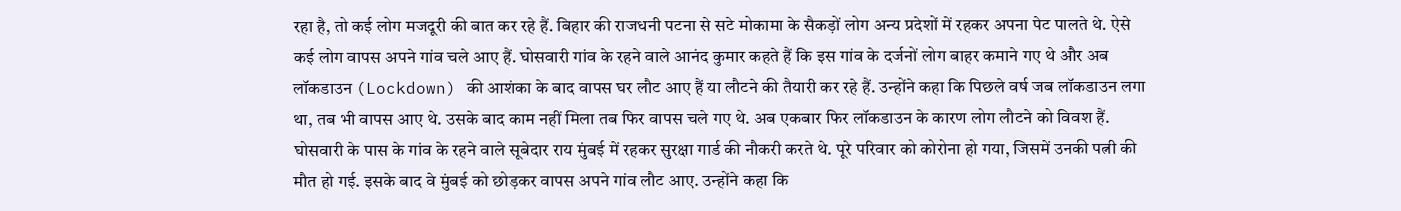रहा है, तो कई लोग मजदूरी की बात कर रहे हैं. बिहार की राजधनी पटना से सटे मोकामा के सैकड़ों लोग अन्य प्रदेशों में रहकर अपना पेट पालते थे. ऐसे कई लोग वापस अपने गांव चले आए हैं. घोसवारी गांव के रहने वाले आनंद कुमार कहते हैं कि इस गांव के दर्जनों लोग बाहर कमाने गए थे और अब लॉकडाउन (Lockdown) की आशंका के बाद वापस घर लौट आए हैं या लौटने की तैयारी कर रहे हैं. उन्होंने कहा कि पिछले वर्ष जब लॉकडाउन लगा था, तब भी वापस आए थे. उसके बाद काम नहीं मिला तब फिर वापस चले गए थे. अब एकबार फिर लॉकडाउन के कारण लोग लौटने को विवश हैं.
घोसवारी के पास के गांव के रहने वाले सूबेदार राय मुंबई में रहकर सुरक्षा गार्ड की नौकरी करते थे. पूरे परिवार को कोरोना हो गया, जिसमें उनकी पत्नी की मौत हो गई. इसके बाद वे मुंबई को छोड़कर वापस अपने गांव लौट आए. उन्होंने कहा कि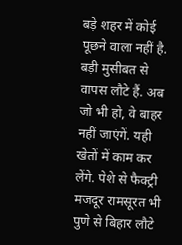बड़े शहर में कोई पूछने वाला नहीं है. बड़ी मुसीबत से वापस लौटे हैं. अब जो भी हो, वे बाहर नहीं जाएंगें. यही खेतों में काम कर लेंगे. पेशे से फैक्ट्री मजदूर रामसूरत भी पुणे से बिहार लौटे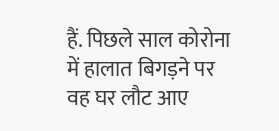हैं. पिछले साल कोरोना में हालात बिगड़ने पर वह घर लौट आए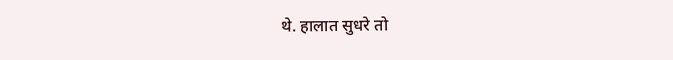थे. हालात सुधरे तो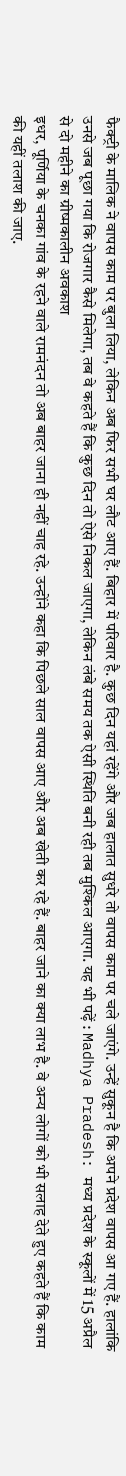फैक्ट्री के मालिक ने वापस काम पर बुला लिया, लेकिन अब फिर सभी घर लौट आए हैं. बिहार में परिवार है. कुछ दिन यहां रहेंगे और जब हालात सुधरे तो वापस काम पर चले जाएंगे. उन्हें सुकून है कि अपने प्रदेश वापस आ गए हैं. हालांकि उनसे जब पूछा गया कि रोजगार कैसे मिलेगा, तब वे कहते हैं कि कुछ दिन तो ऐसे निकल जाएगा, लेकिन लंबे समय तक ऐसी स्थिति बनी रही तब मुश्किल आएगा. यह भी पढ़ें : Madhya Pradesh: मध्य प्रदेश के स्कूलों में 15 अप्रैल से दो महीने का ग्रीष्मकालीन अवकाश
इधर, पूर्णिया के चनका गांव के रहने वाले रामनंदन तो अब बाहर जाना ही नहीं चाह रहे. उन्होंने कहा कि पिछले साल वापस आए और अब खेती कर रहे हैं. बाहर जाने का क्या लाभ है. वे अन्य लोगों को भी सलाह देते हुए कहते हैं कि काम की यहीं तलाश की जाए.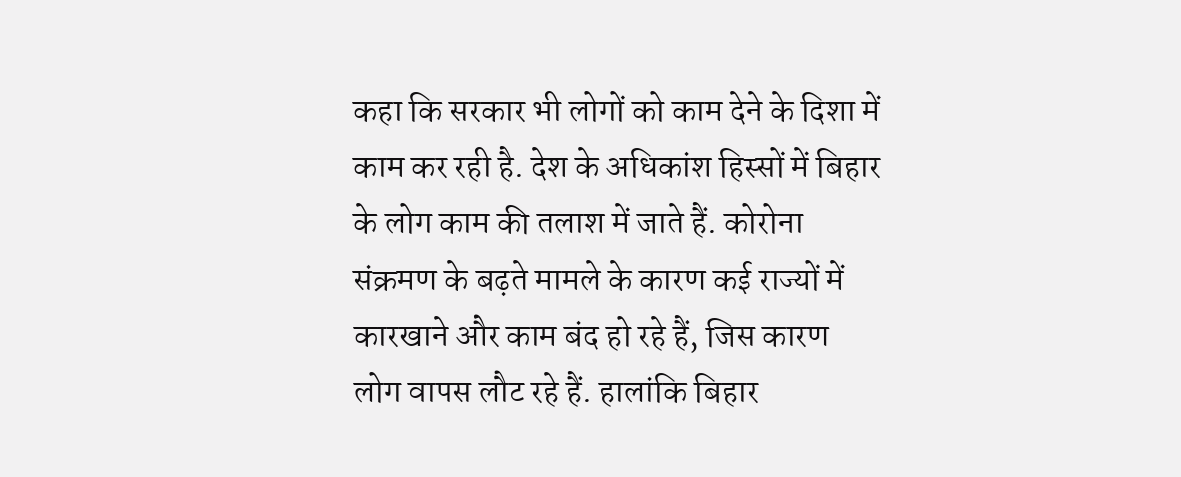कहा कि सरकार भी लोगों को काम देने के दिशा में काम कर रही है. देश के अधिकांश हिस्सों में बिहार के लोग काम की तलाश में जाते हैं. कोरोना संक्रमण के बढ़ते मामले के कारण कई राज्यों में कारखाने और काम बंद हो रहे हैं, जिस कारण लोग वापस लौट रहे हैं. हालांकि बिहार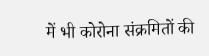में भी कोरोना संक्रमितों की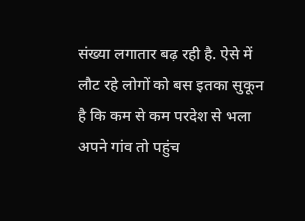संख्या लगातार बढ़ रही है. ऐसे में लौट रहे लोगों को बस इतका सुकून है कि कम से कम परदेश से भला अपने गांव तो पहुंच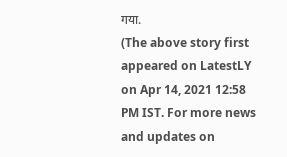गया.
(The above story first appeared on LatestLY on Apr 14, 2021 12:58 PM IST. For more news and updates on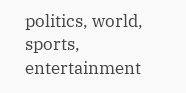politics, world, sports, entertainment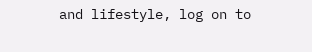and lifestyle, log on to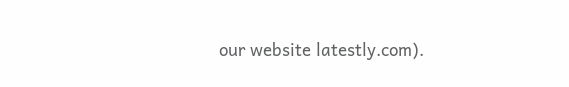our website latestly.com).